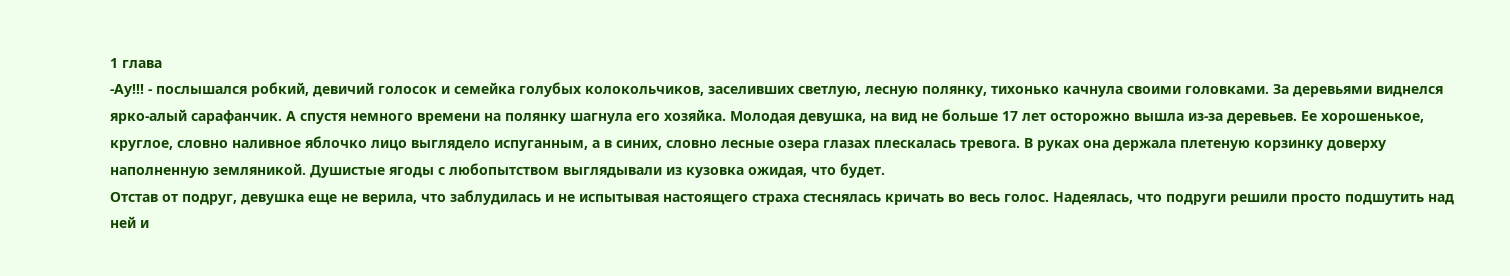1 глава
-Ау!!! - послышался робкий, девичий голосок и семейка голубых колокольчиков, заселивших светлую, лесную полянку, тихонько качнула своими головками. За деревьями виднелся ярко-алый сарафанчик. А спустя немного времени на полянку шагнула его хозяйка. Молодая девушка, на вид не больше 17 лет осторожно вышла из-за деревьев. Ее хорошенькое, круглое, словно наливное яблочко лицо выглядело испуганным, а в синих, словно лесные озера глазах плескалась тревога. В руках она держала плетеную корзинку доверху наполненную земляникой. Душистые ягоды с любопытством выглядывали из кузовка ожидая, что будет.
Отстав от подруг, девушка еще не верила, что заблудилась и не испытывая настоящего страха стеснялась кричать во весь голос. Надеялась, что подруги решили просто подшутить над ней и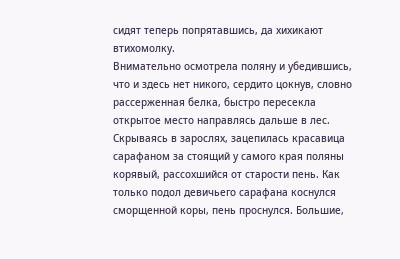сидят теперь попрятавшись, да хихикают втихомолку.
Внимательно осмотрела поляну и убедившись, что и здесь нет никого, сердито цокнув, словно рассерженная белка, быстро пересекла открытое место направлясь дальше в лес. Скрываясь в зарослях, зацепилась красавица сарафаном за стоящий у самого края поляны корявый, рассохшийся от старости пень. Как только подол девичьего сарафана коснулся сморщенной коры, пень проснулся. Большие,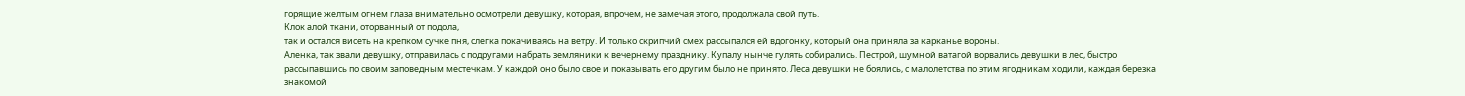горящие желтым огнем глаза внимательно осмотрели девушку, которая, впрочем, не замечая этого, продолжала свой путь.
Клок алой ткани, оторванный от подола,
так и остался висеть на крепком сучке пня, слегка покачиваясь на ветру. И только скрипчий смех рассыпался ей вдогонку, который она приняла за карканье вороны.
Аленка, так звали девушку, отправилась с подругами набрать земляники к вечернему празднику. Купалу нынче гулять собирались. Пестрой, шумной ватагой ворвались девушки в лес, быстро рассыпавшись по своим заповедным местечкам. У каждой оно было свое и показывать его другим было не принято. Леса девушки не боялись, с малолетства по этим ягодникам ходили, каждая березка знакомой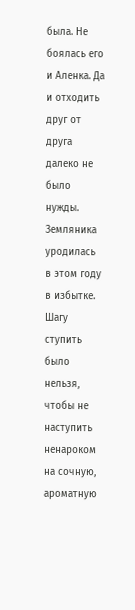была. Не боялась его и Аленка. Да и отходить друг от друга далеко не было нужды. Земляника уродилась в этом году в избытке. Шагу ступить было нельзя, чтобы не наступить ненароком на сочную, ароматную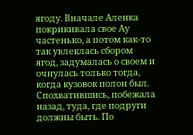ягоду. Вначале Аленка покрикивала свое Ау частенько, а потом как-то так увлеклась сбором ягод, задумалась о своем и очнулась только тогда, когда кузовок полон был. Спохватившись, побежала назад, туда, где подруги должны быть. По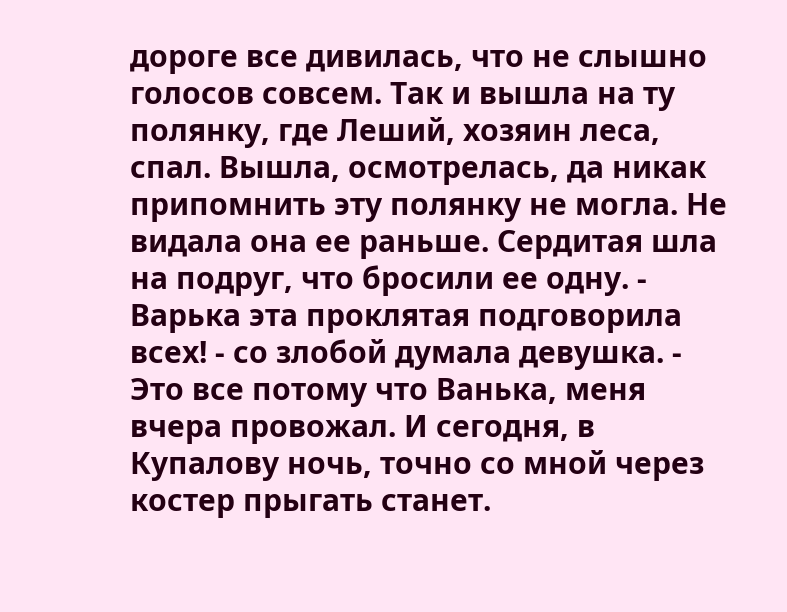дороге все дивилась, что не слышно голосов совсем. Так и вышла на ту полянку, где Леший, хозяин леса, спал. Вышла, осмотрелась, да никак припомнить эту полянку не могла. Не видала она ее раньше. Сердитая шла на подруг, что бросили ее одну. - Варька эта проклятая подговорила всех! - со злобой думала девушка. - Это все потому что Ванька, меня вчера провожал. И сегодня, в Купалову ночь, точно со мной через костер прыгать станет.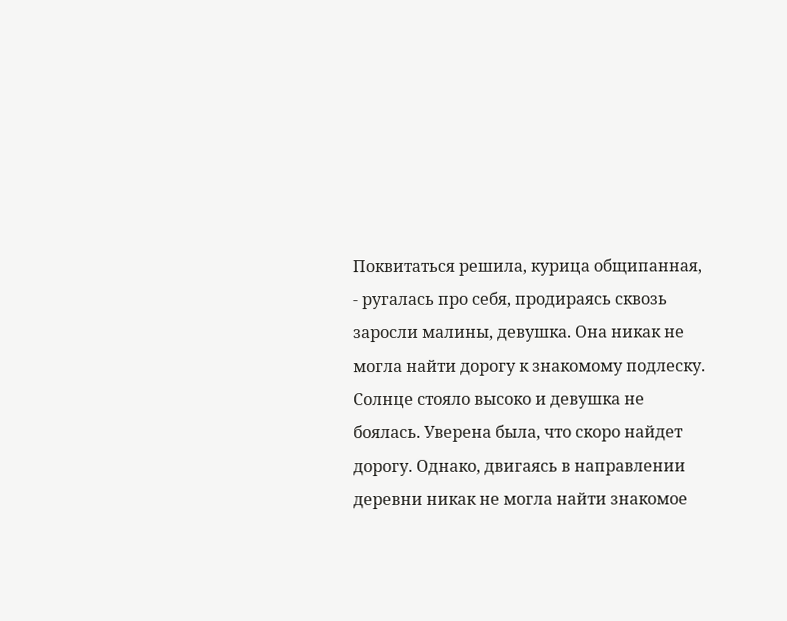Поквитаться решила, курица общипанная, - ругалась про себя, продираясь сквозь заросли малины, девушка. Она никак не могла найти дорогу к знакомому подлеску. Солнце стояло высоко и девушка не боялась. Уверена была, что скоро найдет дорогу. Однако, двигаясь в направлении деревни никак не могла найти знакомое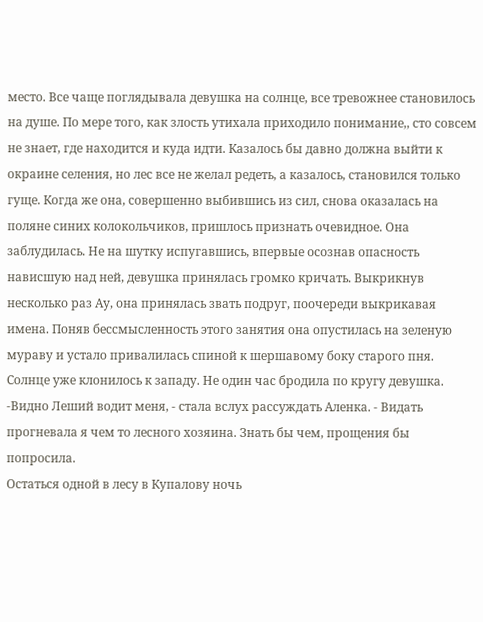место. Все чаще поглядывала девушка на солнце, все тревожнее становилось на душе. По мере того, как злость утихала приходило понимание,, сто совсем не знает, где находится и куда идти. Казалось бы давно должна выйти к окраине селения, но лес все не желал редеть, а казалось, становился только гуще. Когда же она, совершенно выбившись из сил, снова оказалась на поляне синих колокольчиков, пришлось признать очевидное. Она заблудилась. Не на шутку испугавшись, впервые осознав опасность нависшую над ней, девушка принялась громко кричать. Выкрикнув несколько раз Ау, она принялась звать подруг, поочереди выкрикавая имена. Поняв бессмысленность этого занятия она опустилась на зеленую мураву и устало привалилась спиной к шершавому боку старого пня. Солнце уже клонилось к западу. Не один час бродила по кругу девушка.
-Видно Леший водит меня, - стала вслух рассуждать Аленка. - Видать прогневала я чем то лесного хозяина. Знать бы чем, прощения бы попросила.
Остаться одной в лесу в Купалову ночь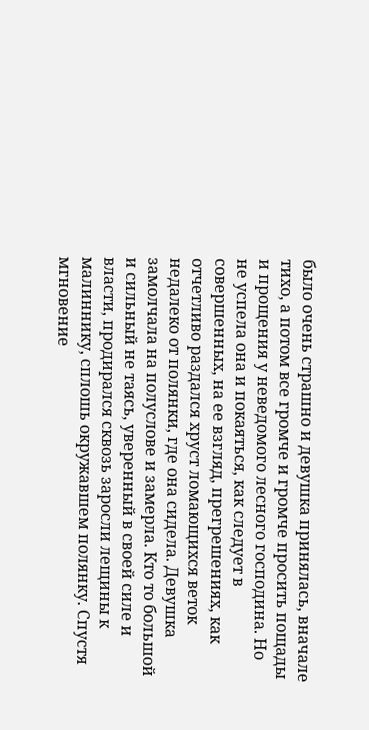было очень страшно и девушка принялась, вначале тихо, а потом все громче и громче просить пощады и прощения у неведомого лесного господина. Но не успела она и покаяться, как следует в совершенных, на ее взгляд, прегрешениях, как отчетливо раздался хруст ломающихся веток недалеко от полянки, где она сидела. Девушка замолчала на полуслове и замерла. Кто то большой и сильный не таясь, уверенный в своей силе и власти, продирался сквозь заросли лещины к малиннику, сплошь окружавшем полянку. Спустя мгновение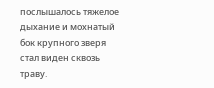послышалось тяжелое дыхание и мохнатый бок крупного зверя стал виден сквозь траву.